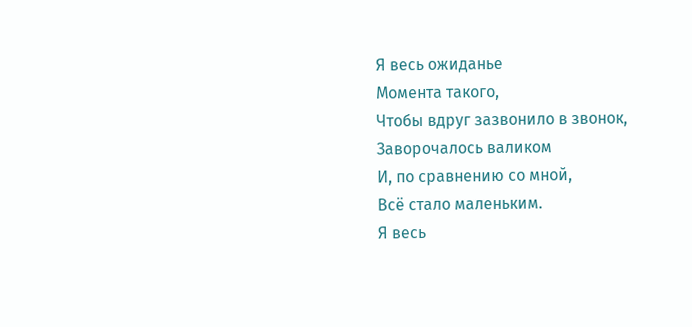Я весь ожиданье
Момента такого,
Чтобы вдруг зазвонило в звонок,
Заворочалось валиком
И, по сравнению со мной,
Всё стало маленьким.
Я весь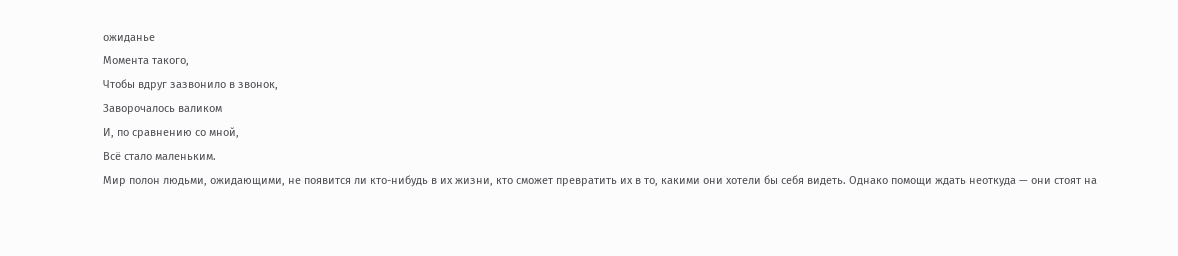ожиданье
Момента такого,
Чтобы вдруг зазвонило в звонок,
Заворочалось валиком
И, по сравнению со мной,
Всё стало маленьким.
Мир полон людьми, ожидающими, не появится ли кто-нибудь в их жизни, кто сможет превратить их в то, какими они хотели бы себя видеть. Однако помощи ждать неоткуда — они стоят на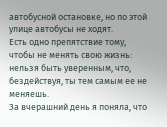автобусной остановке, но по этой улице автобусы не ходят.
Есть одно препятствие тому, чтобы не менять свою жизнь: нельзя быть уверенным, что, бездействуя, ты тем самым ее не меняешь.
За вчерашний день я поняла, что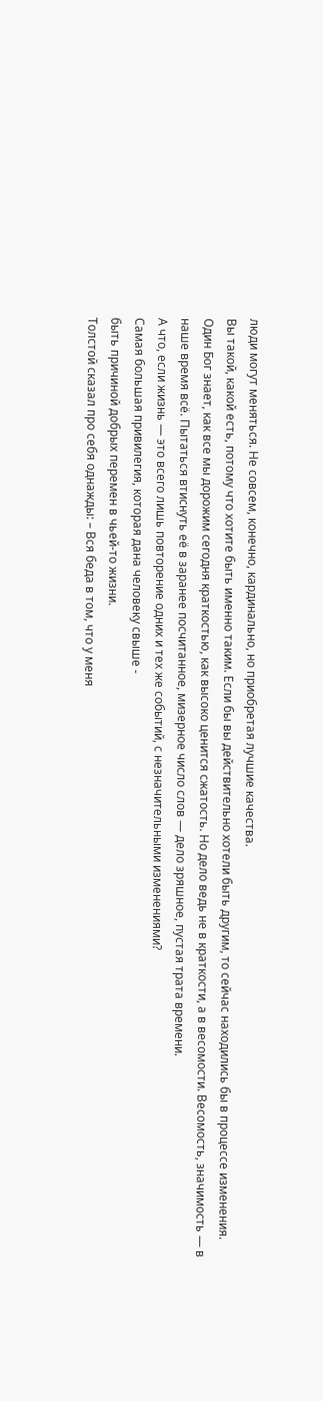люди могут меняться. Не совсем, конечно, кардинально, но приобретая лучшие качества.
Вы такой, какой есть, потому что хотите быть именно таким. Если бы вы действительно хотели быть другим, то сейчас находились бы в процессе изменения.
Один Бог знает, как все мы дорожим сегодня краткостью, как высоко ценится сжатость. Но дело ведь не в краткости, а в весомости. Весомость, значимость — в наше время всё. Пытаться втиснуть её в заранее посчитанное, мизерное число слов — дело зряшное, пустая трата времени.
А что, если жизнь — это всего лишь повторение одних и тех же событий, с незначительными изменениями?
Самая большая привилегия, которая дана человеку свыше -
быть причиной добрых перемен в чьей-то жизни.
Толстой сказал про себя однажды: – Вся беда в том, что у меня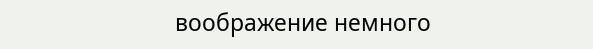воображение немного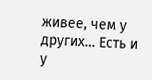живее, чем у других… Есть и у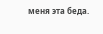меня эта беда.